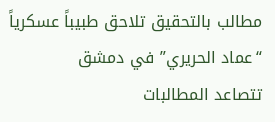مطالب بالتحقيق تلاحق طبيباً عسكرياً “عماد الحريري” في دمشق
تتصاعد المطالبات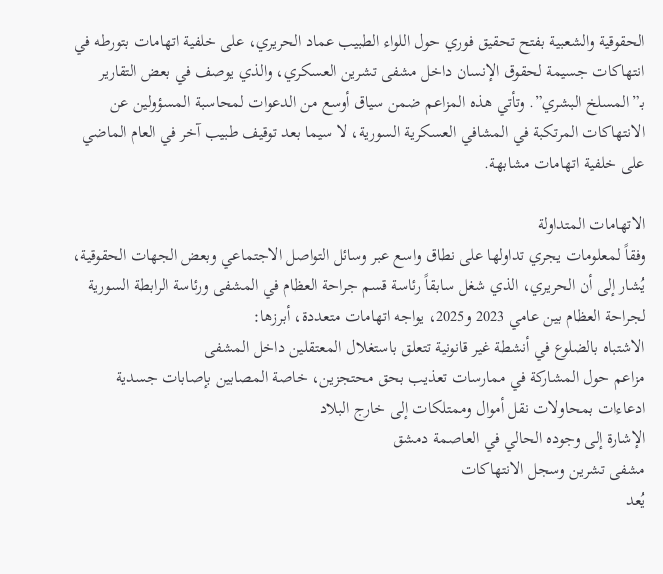الحقوقية والشعبية بفتح تحقيق فوري حول اللواء الطبيب عماد الحريري، على خلفية اتهامات بتورطه في انتهاكات جسيمة لحقوق الإنسان داخل مشفى تشرين العسكري، والذي يوصف في بعض التقارير بـ”المسلخ البشري”. وتأتي هذه المزاعم ضمن سياق أوسع من الدعوات لمحاسبة المسؤولين عن الانتهاكات المرتكبة في المشافي العسكرية السورية، لا سيما بعد توقيف طبيب آخر في العام الماضي على خلفية اتهامات مشابهة.

الاتهامات المتداولة
وفقاً لمعلومات يجري تداولها على نطاق واسع عبر وسائل التواصل الاجتماعي وبعض الجهات الحقوقية، يُشار إلى أن الحريري، الذي شغل سابقاً رئاسة قسم جراحة العظام في المشفى ورئاسة الرابطة السورية لجراحة العظام بين عامي 2023 و2025، يواجه اتهامات متعددة، أبرزها:
الاشتباه بالضلوع في أنشطة غير قانونية تتعلق باستغلال المعتقلين داخل المشفى
مزاعم حول المشاركة في ممارسات تعذيب بحق محتجزين، خاصة المصابين بإصابات جسدية
ادعاءات بمحاولات نقل أموال وممتلكات إلى خارج البلاد
الإشارة إلى وجوده الحالي في العاصمة دمشق
مشفى تشرين وسجل الانتهاكات
يُعد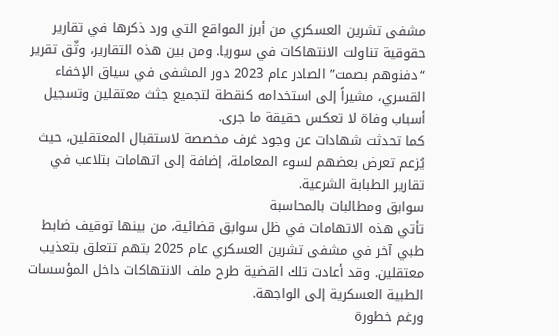مشفى تشرين العسكري من أبرز المواقع التي ورد ذكرها في تقارير حقوقية تناولت الانتهاكات في سوريا. ومن بين هذه التقارير، وثّق تقرير “دفنوهم بصمت” الصادر عام 2023 دور المشفى في سياق الإخفاء القسري، مشيراً إلى استخدامه كنقطة لتجميع جثث معتقلين وتسجيل أسباب وفاة لا تعكس حقيقة ما جرى.
كما تحدثت شهادات عن وجود غرف مخصصة لاستقبال المعتقلين، حيث يُزعم تعرض بعضهم لسوء المعاملة، إضافة إلى اتهامات بتلاعب في تقارير الطبابة الشرعية.
سوابق ومطالبات بالمحاسبة
تأتي هذه الاتهامات في ظل سوابق قضائية، من بينها توقيف ضابط طبي آخر في مشفى تشرين العسكري عام 2025 بتهم تتعلق بتعذيب معتقلين. وقد أعادت تلك القضية طرح ملف الانتهاكات داخل المؤسسات الطبية العسكرية إلى الواجهة.
ورغم خطورة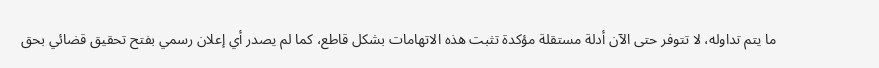ما يتم تداوله، لا تتوفر حتى الآن أدلة مستقلة مؤكدة تثبت هذه الاتهامات بشكل قاطع، كما لم يصدر أي إعلان رسمي بفتح تحقيق قضائي بحق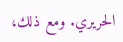الحريري. ومع ذلك،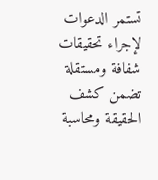تستمر الدعوات لإجراء تحقيقات شفافة ومستقلة تضمن كشف الحقيقة ومحاسبة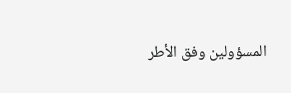المسؤولين وفق الأطر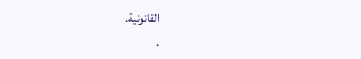القانونية.
.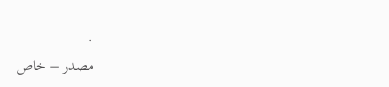.
مصدر – خاص